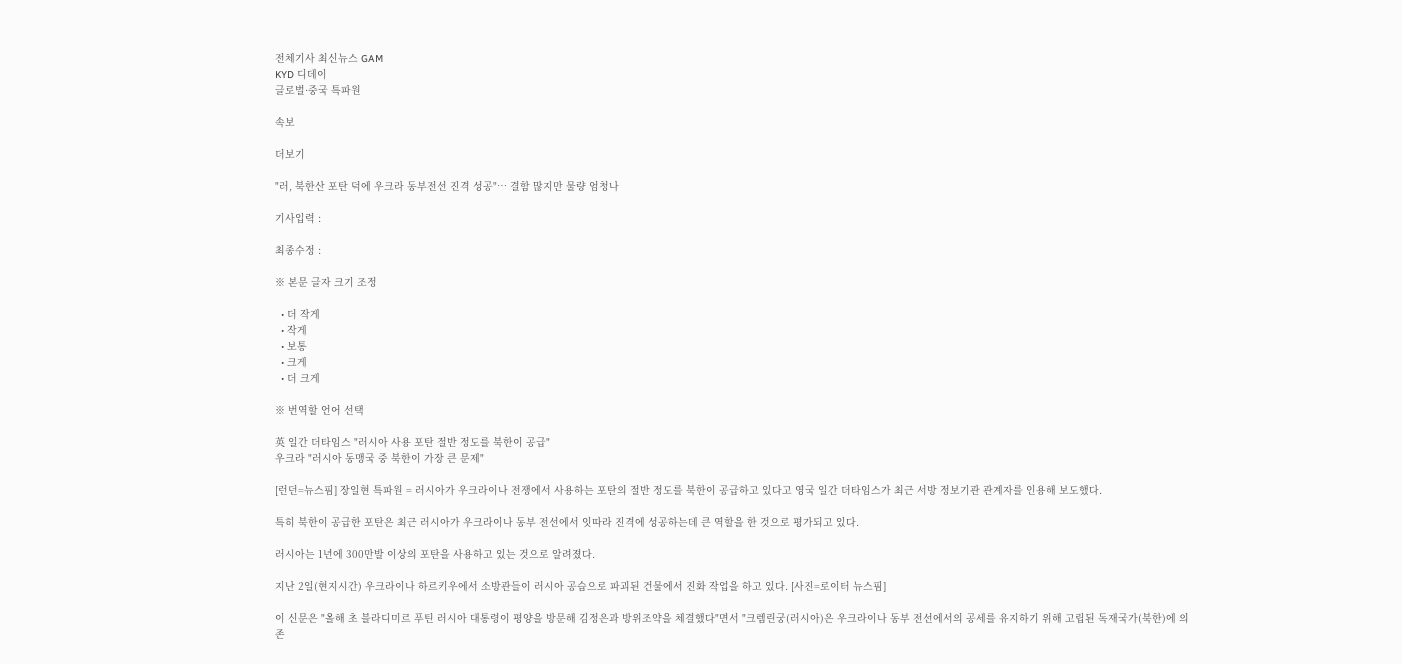전체기사 최신뉴스 GAM
KYD 디데이
글로벌·중국 특파원

속보

더보기

"러, 북한산 포탄 덕에 우크라 동부전선 진격 성공"… 결함 많지만 물량 엄청나

기사입력 :

최종수정 :

※ 본문 글자 크기 조정

  • 더 작게
  • 작게
  • 보통
  • 크게
  • 더 크게

※ 번역할 언어 선택

英 일간 더타임스 "러시아 사용 포탄 절반 정도를 북한이 공급"
우크라 "러시아 동맹국 중 북한이 가장 큰 문제"

[런던=뉴스핌] 장일현 특파원 = 러시아가 우크라이나 전쟁에서 사용하는 포탄의 절반 정도를 북한이 공급하고 있다고 영국 일간 더타임스가 최근 서방 정보기관 관계자를 인용해 보도했다.

특히 북한이 공급한 포탄은 최근 러시아가 우크라이나 동부 전선에서 잇따라 진격에 성공하는데 큰 역할을 한 것으로 평가되고 있다.

러시아는 1년에 300만발 이상의 포탄을 사용하고 있는 것으로 알려졌다.

지난 2일(현지시간) 우크라이나 하르키우에서 소방관들이 러시아 공습으로 파괴된 건물에서 진화 작업을 하고 있다. [사진=로이터 뉴스핌]

이 신문은 "올해 초 블라디미르 푸틴 러시아 대통령이 평양을 방문해 김정은과 방위조약을 체결했다"면서 "크렘린궁(러시아)은 우크라이나 동부 전선에서의 공세를 유지하기 위해 고립된 독재국가(북한)에 의존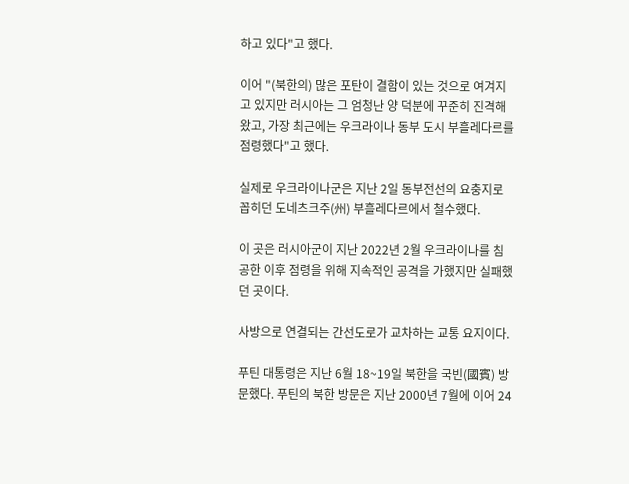하고 있다"고 했다.

이어 "(북한의) 많은 포탄이 결함이 있는 것으로 여겨지고 있지만 러시아는 그 엄청난 양 덕분에 꾸준히 진격해 왔고, 가장 최근에는 우크라이나 동부 도시 부흘레다르를 점령했다"고 했다.

실제로 우크라이나군은 지난 2일 동부전선의 요충지로 꼽히던 도네츠크주(州) 부흘레다르에서 철수했다.

이 곳은 러시아군이 지난 2022년 2월 우크라이나를 침공한 이후 점령을 위해 지속적인 공격을 가했지만 실패했던 곳이다.

사방으로 연결되는 간선도로가 교차하는 교통 요지이다.

푸틴 대통령은 지난 6월 18~19일 북한을 국빈(國賓) 방문했다. 푸틴의 북한 방문은 지난 2000년 7월에 이어 24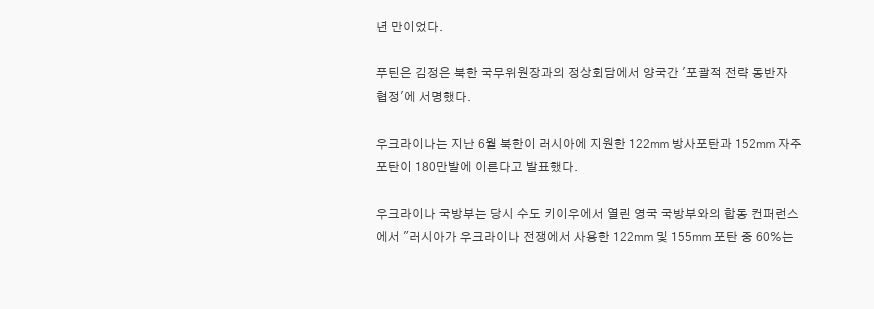년 만이었다.

푸틴은 김정은 북한 국무위원장과의 정상회담에서 양국간 '포괄적 전략 동반자 협정'에 서명했다.

우크라이나는 지난 6월 북한이 러시아에 지원한 122㎜ 방사포탄과 152㎜ 자주포탄이 180만발에 이른다고 발표했다.

우크라이나 국방부는 당시 수도 키이우에서 열린 영국 국방부와의 합동 컨퍼런스에서 "러시아가 우크라이나 전쟁에서 사용한 122㎜ 및 155㎜ 포탄 중 60%는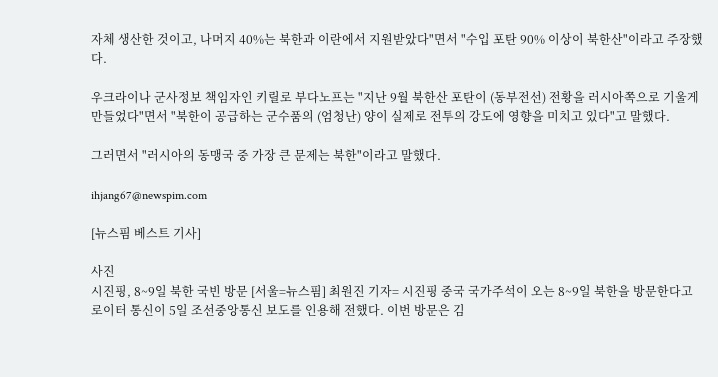자체 생산한 것이고, 나머지 40%는 북한과 이란에서 지원받았다"면서 "수입 포탄 90% 이상이 북한산"이라고 주장했다.

우크라이나 군사정보 책임자인 키릴로 부다노프는 "지난 9월 북한산 포탄이 (동부전선) 전황을 러시아쪽으로 기울게 만들었다"면서 "북한이 공급하는 군수품의 (엄청난) 양이 실제로 전투의 강도에 영향을 미치고 있다"고 말했다.

그러면서 "러시아의 동맹국 중 가장 큰 문제는 북한"이라고 말했다.

ihjang67@newspim.com

[뉴스핌 베스트 기사]

사진
시진핑, 8~9일 북한 국빈 방문 [서울=뉴스핌] 최원진 기자= 시진핑 중국 국가주석이 오는 8~9일 북한을 방문한다고 로이터 통신이 5일 조선중앙통신 보도를 인용해 전했다. 이번 방문은 김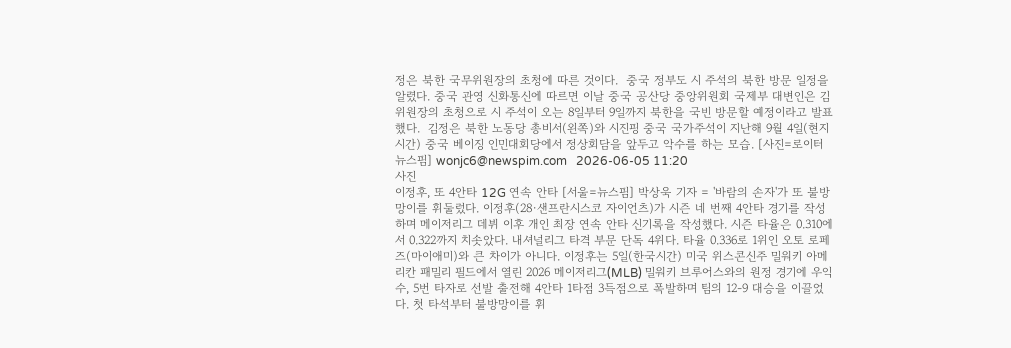정은 북한 국무위원장의 초청에 따른 것이다.  중국 정부도 시 주석의 북한 방문 일정을 알렸다. 중국 관영 신화통신에 따르면 이날 중국 공산당 중앙위원회 국제부 대변인은 김 위원장의 초청으로 시 주석이 오는 8일부터 9일까지 북한을 국빈 방문할 예정이라고 발표했다.  김정은 북한 노동당 총비서(왼쪽)와 시진핑 중국 국가주석이 지난해 9월 4일(현지시간) 중국 베이징 인민대회당에서 정상회담을 앞두고 악수를 하는 모습. [사진=로이터 뉴스핌] wonjc6@newspim.com   2026-06-05 11:20
사진
이정후, 또 4안타 12G 연속 안타 [서울=뉴스핌] 박상욱 기자 = '바람의 손자'가 또 불방망이를 휘둘렀다. 이정후(28·샌프란시스코 자이언츠)가 시즌 네 번째 4안타 경기를 작성하며 메이저리그 데뷔 이후 개인 최장 연속 안타 신기록을 작성했다. 시즌 타율은 0.310에서 0.322까지 치솟았다. 내셔널리그 타격 부문 단독 4위다. 타율 0.336로 1위인 오토 로페즈(마이애미)와 큰 차이가 아니다. 이정후는 5일(한국시간) 미국 위스콘신주 밀워키 아메리칸 패밀리 필드에서 열린 2026 메이저리그(MLB) 밀워키 브루어스와의 원정 경기에 우익수, 5번 타자로 선발 출전해 4안타 1타점 3득점으로 폭발하며 팀의 12-9 대승을 이끌었다. 첫 타석부터 불방망이를 휘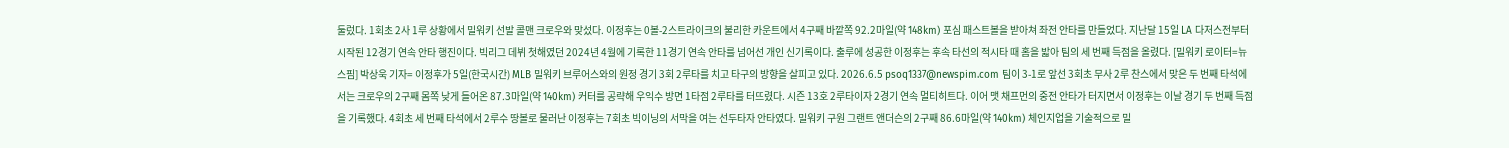둘렀다. 1회초 2사 1루 상황에서 밀워키 선발 콜맨 크로우와 맞섰다. 이정후는 0볼-2스트라이크의 불리한 카운트에서 4구째 바깥쪽 92.2마일(약 148km) 포심 패스트볼을 받아쳐 좌전 안타를 만들었다. 지난달 15일 LA 다저스전부터 시작된 12경기 연속 안타 행진이다. 빅리그 데뷔 첫해였던 2024년 4월에 기록한 11경기 연속 안타를 넘어선 개인 신기록이다. 출루에 성공한 이정후는 후속 타선의 적시타 때 홈을 밟아 팀의 세 번째 득점을 올렸다. [밀워키 로이터=뉴스핌] 박상욱 기자= 이정후가 5일(한국시간) MLB 밀워키 브루어스와의 원정 경기 3회 2루타를 치고 타구의 방향을 살피고 있다. 2026.6.5 psoq1337@newspim.com 팀이 3-1로 앞선 3회초 무사 2루 찬스에서 맞은 두 번째 타석에서는 크로우의 2구째 몸쪽 낮게 들어온 87.3마일(약 140km) 커터를 공략해 우익수 방면 1타점 2루타를 터뜨렸다. 시즌 13호 2루타이자 2경기 연속 멀티히트다. 이어 맷 채프먼의 중전 안타가 터지면서 이정후는 이날 경기 두 번째 득점을 기록했다. 4회초 세 번째 타석에서 2루수 땅볼로 물러난 이정후는 7회초 빅이닝의 서막을 여는 선두타자 안타였다. 밀워키 구원 그랜트 앤더슨의 2구째 86.6마일(약 140km) 체인지업을 기술적으로 밀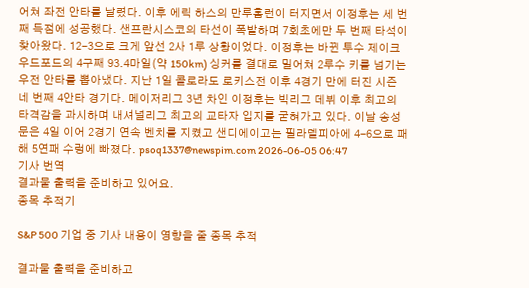어쳐 좌전 안타를 날렸다. 이후 에릭 하스의 만루홈런이 터지면서 이정후는 세 번째 득점에 성공했다. 샌프란시스코의 타선이 폭발하며 7회초에만 두 번째 타석이 찾아왔다. 12-3으로 크게 앞선 2사 1루 상황이었다. 이정후는 바뀐 투수 제이크 우드포드의 4구째 93.4마일(약 150km) 싱커를 결대로 밀어쳐 2루수 키를 넘기는 우전 안타를 뽑아냈다. 지난 1일 콜로라도 로키스전 이후 4경기 만에 터진 시즌 네 번째 4안타 경기다. 메이저리그 3년 차인 이정후는 빅리그 데뷔 이후 최고의 타격감을 과시하며 내셔널리그 최고의 교타자 입지를 굳혀가고 있다. 이날 송성문은 4일 이어 2경기 연속 벤치를 지켰고 샌디에이고는 필라델피아에 4-6으로 패해 5연패 수렁에 빠졌다. psoq1337@newspim.com 2026-06-05 06:47
기사 번역
결과물 출력을 준비하고 있어요.
종목 추적기

S&P 500 기업 중 기사 내용이 영향을 줄 종목 추적

결과물 출력을 준비하고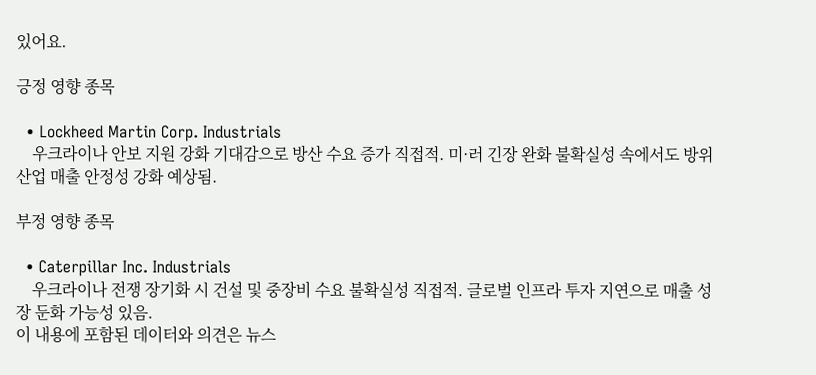있어요.

긍정 영향 종목

  • Lockheed Martin Corp. Industrials
    우크라이나 안보 지원 강화 기대감으로 방산 수요 증가 직접적. 미·러 긴장 완화 불확실성 속에서도 방위산업 매출 안정성 강화 예상됨.

부정 영향 종목

  • Caterpillar Inc. Industrials
    우크라이나 전쟁 장기화 시 건설 및 중장비 수요 불확실성 직접적. 글로벌 인프라 투자 지연으로 매출 성장 둔화 가능성 있음.
이 내용에 포함된 데이터와 의견은 뉴스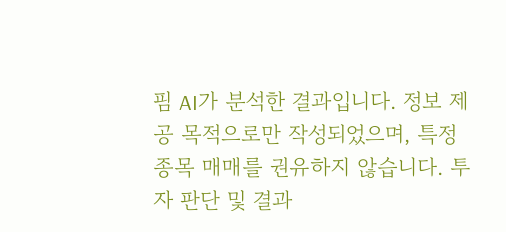핌 AI가 분석한 결과입니다. 정보 제공 목적으로만 작성되었으며, 특정 종목 매매를 권유하지 않습니다. 투자 판단 및 결과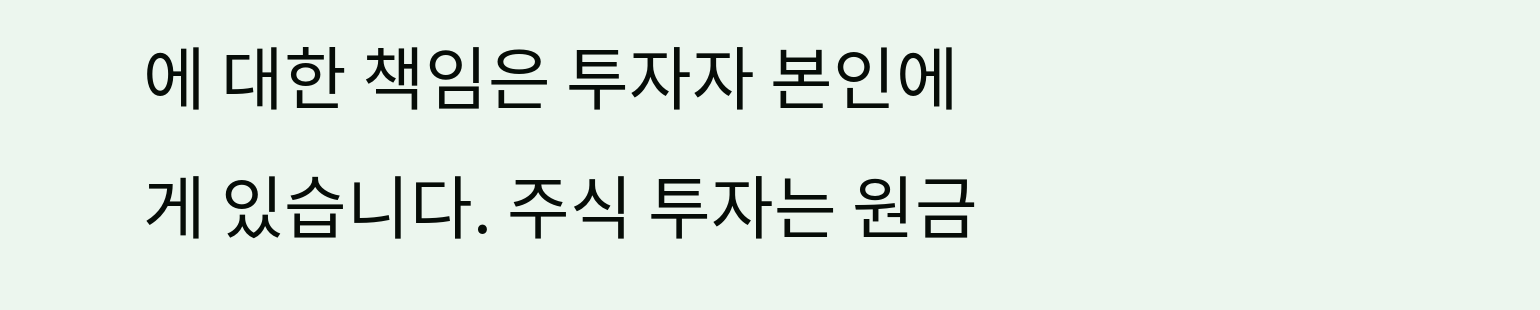에 대한 책임은 투자자 본인에게 있습니다. 주식 투자는 원금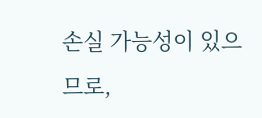손실 가능성이 있으므로,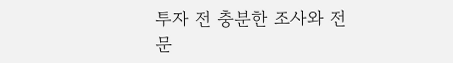투자 전 충분한 조사와 전문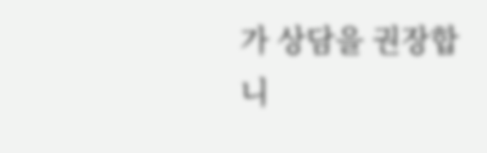가 상담을 권장합니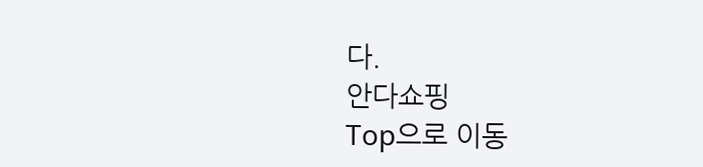다.
안다쇼핑
Top으로 이동